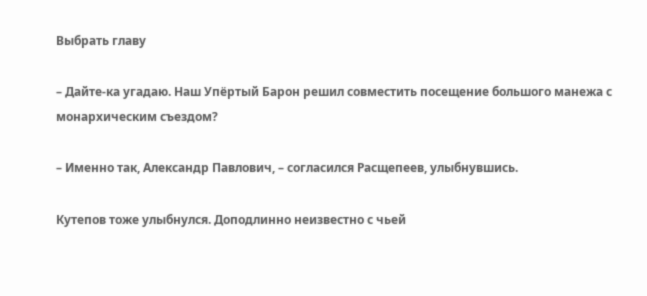Выбрать главу

– Дайте-ка угадаю. Наш Упёртый Барон решил совместить посещение большого манежа с монархическим съездом?

– Именно так, Александр Павлович, – согласился Расщепеев, улыбнувшись.

Кутепов тоже улыбнулся. Доподлинно неизвестно с чьей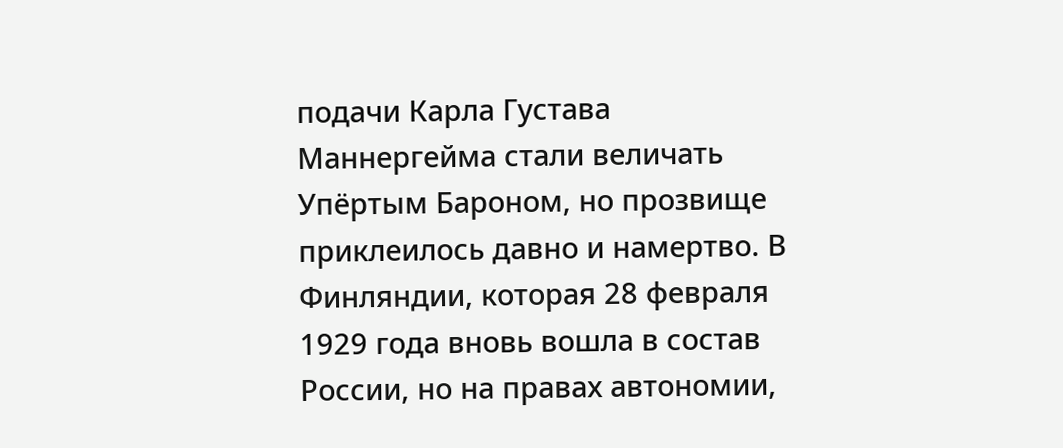подачи Карла Густава Маннергейма стали величать Упёртым Бароном, но прозвище приклеилось давно и намертво. В Финляндии, которая 28 февраля 1929 года вновь вошла в состав России, но на правах автономии,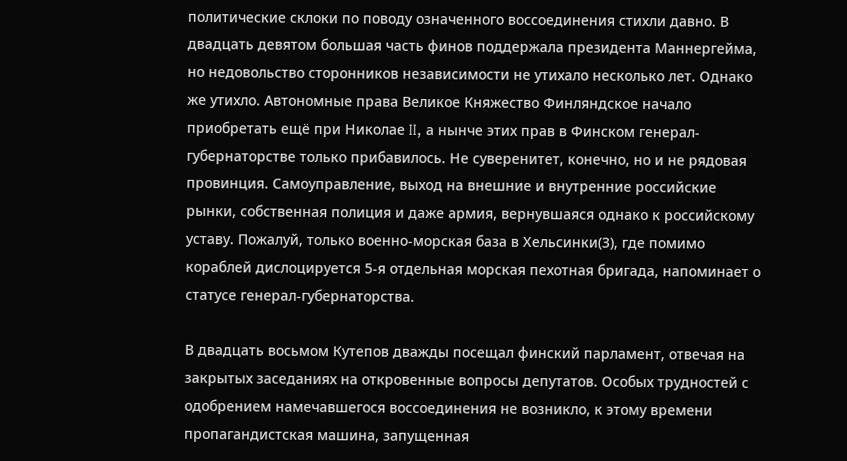политические склоки по поводу означенного воссоединения стихли давно. В двадцать девятом большая часть финов поддержала президента Маннергейма, но недовольство сторонников независимости не утихало несколько лет. Однако же утихло. Автономные права Великое Княжество Финляндское начало приобретать ещё при Николае II, а нынче этих прав в Финском генерал-губернаторстве только прибавилось. Не суверенитет, конечно, но и не рядовая провинция. Самоуправление, выход на внешние и внутренние российские рынки, собственная полиция и даже армия, вернувшаяся однако к российскому уставу. Пожалуй, только военно-морская база в Хельсинки(3), где помимо кораблей дислоцируется 5-я отдельная морская пехотная бригада, напоминает о статусе генерал-губернаторства.

В двадцать восьмом Кутепов дважды посещал финский парламент, отвечая на закрытых заседаниях на откровенные вопросы депутатов. Особых трудностей с одобрением намечавшегося воссоединения не возникло, к этому времени пропагандистская машина, запущенная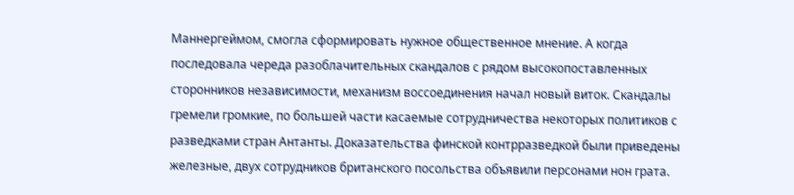Маннергеймом, смогла сформировать нужное общественное мнение. А когда последовала череда разоблачительных скандалов с рядом высокопоставленных сторонников независимости, механизм воссоединения начал новый виток. Скандалы гремели громкие, по большей части касаемые сотрудничества некоторых политиков с разведками стран Антанты. Доказательства финской контрразведкой были приведены железные, двух сотрудников британского посольства объявили персонами нон грата.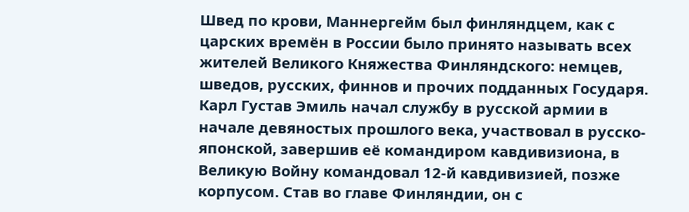Швед по крови, Маннергейм был финляндцем, как с царских времён в России было принято называть всех жителей Великого Княжества Финляндского: немцев, шведов, русских, финнов и прочих подданных Государя. Карл Густав Эмиль начал службу в русской армии в начале девяностых прошлого века, участвовал в русско-японской, завершив её командиром кавдивизиона, в Великую Войну командовал 12-й кавдивизией, позже корпусом. Став во главе Финляндии, он с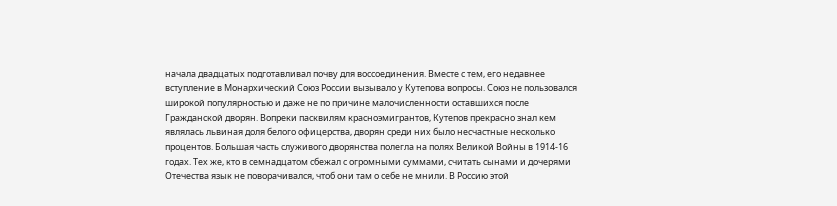начала двадцатых подготавливал почву для воссоединения. Вместе с тем, его недавнее вступление в Монархический Союз России вызывало у Кутепова вопросы. Союз не пользовался широкой популярностью и даже не по причине малочисленности оставшихся после Гражданской дворян. Вопреки пасквилям красноэмигрантов, Кутепов прекрасно знал кем являлась львиная доля белого офицерства, дворян среди них было несчастные несколько процентов. Большая часть служивого дворянства полегла на полях Великой Войны в 1914-16 годах. Тех же, кто в семнадцатом сбежал с огромными суммами, считать сынами и дочерями Отечества язык не поворачивался, чтоб они там о себе не мнили. В Россию этой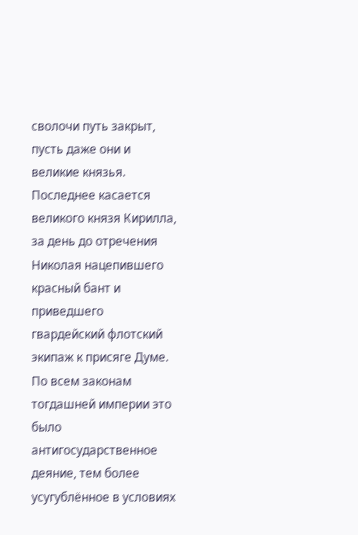сволочи путь закрыт, пусть даже они и великие князья. Последнее касается великого князя Кирилла, за день до отречения Николая нацепившего красный бант и приведшего гвардейский флотский экипаж к присяге Думе. По всем законам тогдашней империи это было антигосударственное деяние, тем более усугублённое в условиях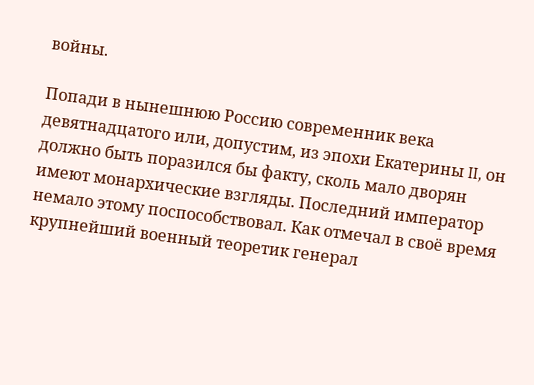войны.

Попади в нынешнюю Россию современник века девятнадцатого или, допустим, из эпохи Екатерины II, он должно быть поразился бы факту, сколь мало дворян имеют монархические взгляды. Последний император немало этому поспособствовал. Как отмечал в своё время крупнейший военный теоретик генерал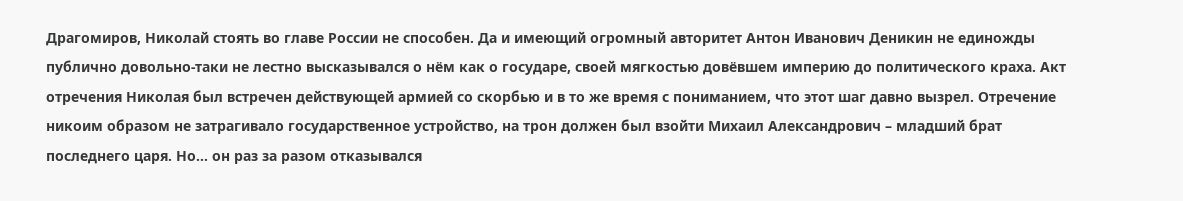Драгомиров, Николай стоять во главе России не способен. Да и имеющий огромный авторитет Антон Иванович Деникин не единожды публично довольно-таки не лестно высказывался о нём как о государе, своей мягкостью довёвшем империю до политического краха. Акт отречения Николая был встречен действующей армией со скорбью и в то же время с пониманием, что этот шаг давно вызрел. Отречение никоим образом не затрагивало государственное устройство, на трон должен был взойти Михаил Александрович – младший брат последнего царя. Но… он раз за разом отказывался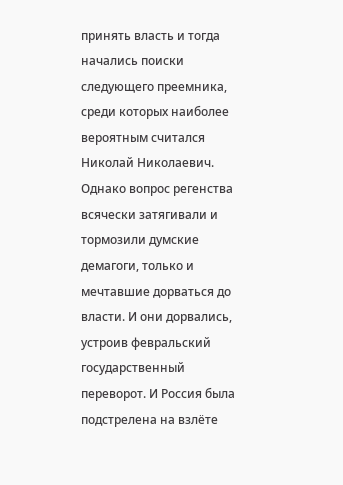принять власть и тогда начались поиски следующего преемника, среди которых наиболее вероятным считался Николай Николаевич. Однако вопрос регенства всячески затягивали и тормозили думские демагоги, только и мечтавшие дорваться до власти. И они дорвались, устроив февральский государственный переворот. И Россия была подстрелена на взлёте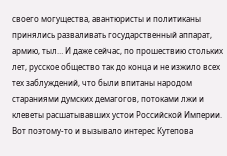своего могущества, авантюристы и политиканы принялись разваливать государственный аппарат, армию, тыл… И даже сейчас, по прошествию стольких лет, русское общество так до конца и не изжило всех тех заблуждений, что были впитаны народом стараниями думских демагогов, потоками лжи и клеветы расшатывавших устои Российской Империи. Вот поэтому-то и вызывало интерес Кутепова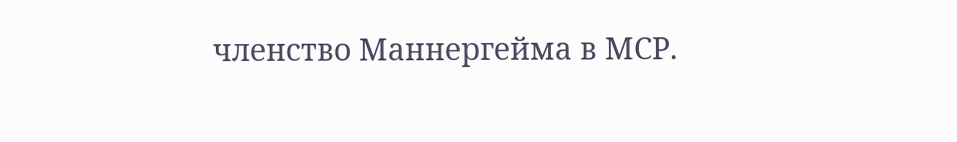членство Маннергейма в МСР.